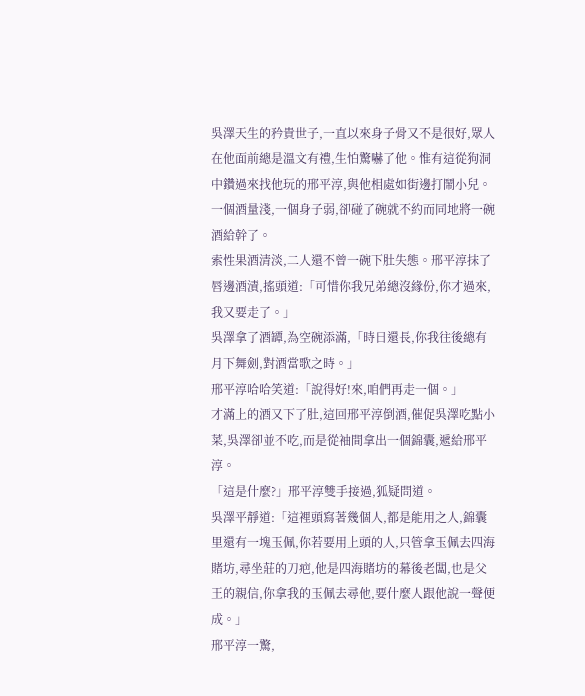吳澤天生的矜貴世子,一直以來身子骨又不是很好,眾人在他面前總是溫文有禮,生怕驚嚇了他。惟有這從狗洞中鑽過來找他玩的邢平淳,與他相處如街邊打鬧小兒。
一個酒量淺,一個身子弱,卻碰了碗就不約而同地將一碗酒給幹了。
索性果酒清淡,二人還不曾一碗下肚失態。邢平淳抹了唇邊酒漬,搖頭道:「可惜你我兄弟總沒緣份,你才過來,我又要走了。」
吳澤拿了酒罈,為空碗添滿,「時日還長,你我往後總有月下舞劍,對酒當歌之時。」
邢平淳哈哈笑道:「說得好!來,咱們再走一個。」
才滿上的酒又下了肚,這回邢平淳倒酒,催促吳澤吃點小菜,吳澤卻並不吃,而是從袖間拿出一個錦囊,遞給邢平淳。
「這是什麼?」邢平淳雙手接過,狐疑問道。
吳澤平靜道:「這裡頭寫著幾個人,都是能用之人,錦囊里還有一塊玉佩,你若要用上頭的人,只管拿玉佩去四海賭坊,尋坐莊的刀疤,他是四海賭坊的幕後老闆,也是父王的親信,你拿我的玉佩去尋他,要什麼人跟他說一聲便成。」
邢平淳一驚,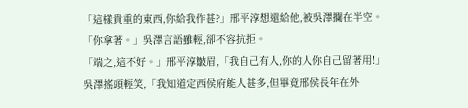「這樣貴重的東西,你給我作甚?」邢平淳想還給他,被吳澤攔在半空。
「你拿著。」吳澤言語雖輕,卻不容抗拒。
「端之,這不好。」邢平淳皺眉,「我自己有人,你的人你自己留著用!」
吳澤搖頭輕笑,「我知道定西侯府能人甚多,但畢竟邢侯長年在外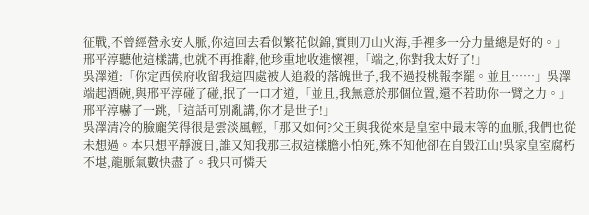征戰,不曾經營永安人脈,你這回去看似繁花似錦,實則刀山火海,手裡多一分力量總是好的。」
邢平淳聽他這樣講,也就不再推辭,他珍重地收進懷裡,「端之,你對我太好了!」
吳澤道:「你定西侯府收留我這四處被人追殺的落魄世子,我不過投桃報李罷。並且……」吳澤端起酒碗,與邢平淳碰了碰,抿了一口才道,「並且,我無意於那個位置,還不若助你一臂之力。」
邢平淳嚇了一跳,「這話可別亂講,你才是世子!」
吳澤清冷的臉龐笑得很是雲淡風輕,「那又如何?父王與我從來是皇室中最末等的血脈,我們也從未想過。本只想平靜渡日,誰又知我那三叔這樣膽小怕死,殊不知他卻在自毀江山!吳家皇室腐朽不堪,龍脈氣數快盡了。我只可憐天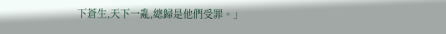下蒼生,天下一亂,總歸是他們受罪。」